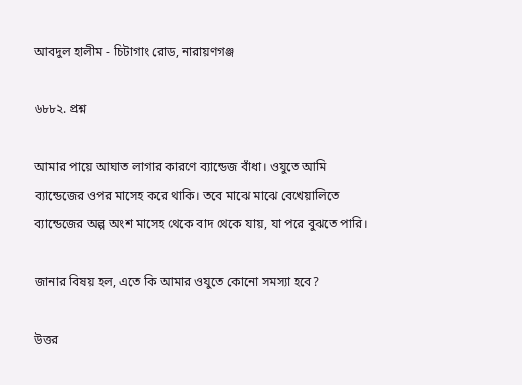আবদুল হালীম - চিটাগাং রোড, নারায়ণগঞ্জ

৬৮৮২. প্রশ্ন

আমার পায়ে আঘাত লাগার কারণে ব্যান্ডেজ বাঁধা। ওযুতে আমি ব্যান্ডেজের ওপর মাসেহ করে থাকি। তবে মাঝে মাঝে বেখেয়ালিতে ব্যান্ডেজের অল্প অংশ মাসেহ থেকে বাদ থেকে যায়, যা পরে বুঝতে পারি।

জানার বিষয় হল, এতে কি আমার ওযুতে কোনো সমস্যা হবে?

উত্তর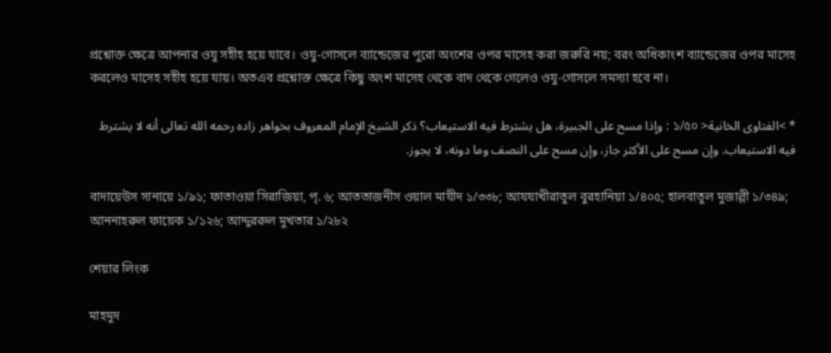প্রশ্নোক্ত ক্ষেত্রে আপনার ওযু সহীহ হয়ে যাবে। ওযু-গোসলে ব্যান্ডেজের পুরো অংশের ওপর মাসেহ করা জরুরি নয়; বরং অধিকাংশ ব্যান্ডেজের ওপর মাসেহ করলেও মাসেহ সহীহ হয়ে যায়। অতএব প্রশ্নোক্ত ক্ষেত্রে কিছু অংশ মাসেহ থেকে বাদ থেকে গেলেও ওযু-গোসলে সমস্যা হবে না।

* >الفتاوى الخانية< ১/৫০ : وإذا مسح على الجبيرة، هل يشترط فيه الاستيعاب؟ ذكر الشيخ الإمام المعروف بخواهر زاده رحمه الله تعالى أنه لا يشترط فيه الاستيعاب. وإن مسح على الأكثر جاز، وإن مسح على النصف وما دونه، لا يجوز.

বাদায়েউস সানায়ে ১/৯১; ফাতাওয়া সিরাজিয়া, পৃ. ৬; আততাজনীস ওয়াল মাযীদ ১/৩৩৮; আযযাখীরাতুল বুরহানিয়া ১/৪০৫; হালবাতুল মুজাল্লী ১/৩৪৯; আননাহরুল ফায়েক ১/১২৬; আদ্দুররুল মুখতার ১/২৮২

শেয়ার লিংক

মাহমুদ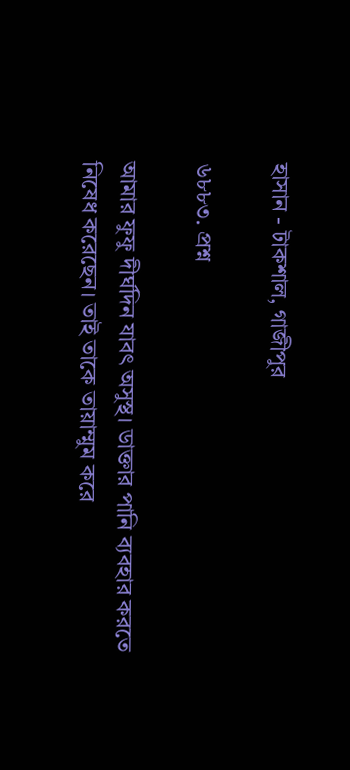হাসান - টাকশাল, গাজীপুর

৬৮৮৩. প্রশ্ন

আমার ফুফু দীর্ঘদিন যাবৎ অসুস্থ। ডাক্তার পানি ব্যবহার করতে নিষেধ করেছেন। তাই তাকে তায়াম্মুম করে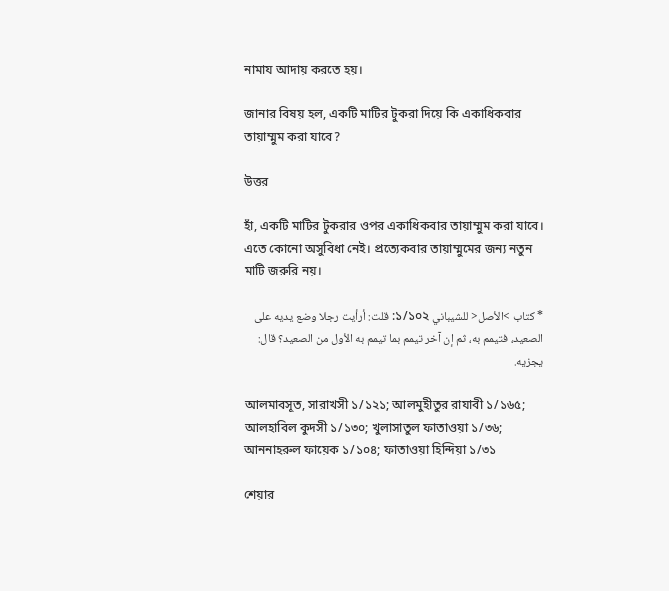নামায আদায় করতে হয়।

জানার বিষয় হল, একটি মাটির টুকরা দিয়ে কি একাধিকবার তায়াম্মুম করা যাবে?

উত্তর

হাঁ, একটি মাটির টুকরার ওপর একাধিকবার তায়াম্মুম করা যাবে। এতে কোনো অসুবিধা নেই। প্রত্যেকবার তায়াম্মুমের জন্য নতুন মাটি জরুরি নয়।

* كتاب >الأصل< للشيباني ১/১০২: قلت: أرأيت رجلا وضع يديه على الصعيد، فتيمم به، ثم إن آخر تيمم بما تيمم به الأول من الصعيد؟ قال: يجزيه.

আলমাবসূত, সারাখসী ১/১২১; আলমুহীতুর রাযাবী ১/১৬৫; আলহাবিল কুদসী ১/১৩০; খুলাসাতুল ফাতাওয়া ১/৩৬; আননাহরুল ফায়েক ১/১০৪; ফাতাওয়া হিন্দিয়া ১/৩১

শেয়ার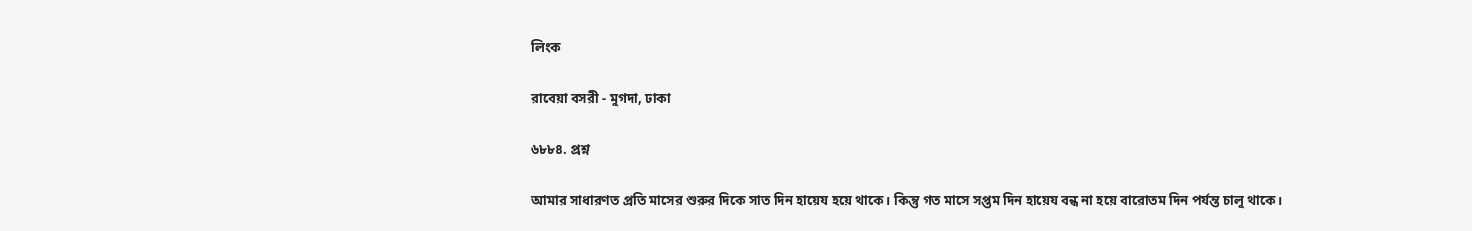লিংক

রাবেয়া বসরী - মুগদা, ঢাকা

৬৮৮৪. প্রশ্ন

আমার সাধারণত প্রতি মাসের শুরুর দিকে সাত দিন হায়েয হয়ে থাকে। কিন্তু গত মাসে সপ্তম দিন হায়েয বন্ধ না হয়ে বারোতম দিন পর্যন্ত চালু থাকে।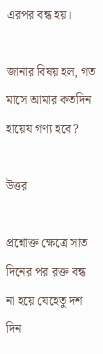এরপর বন্ধ হয়।

জানার বিষয় হল, গত মাসে আমার কতদিন হায়েয গণ্য হবে?

উত্তর

প্রশ্নোক্ত ক্ষেত্রে সাত দিনের পর রক্ত বন্ধ না হয়ে যেহেতু দশ দিন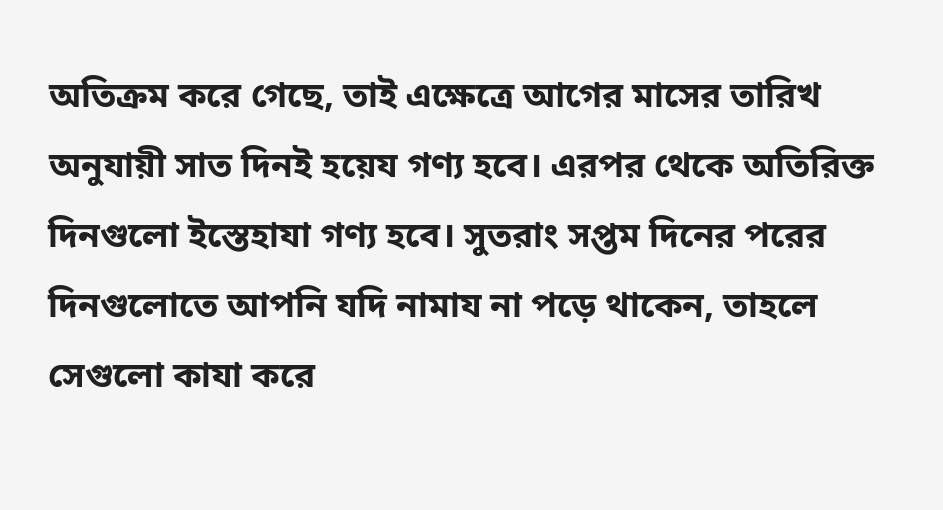অতিক্রম করে গেছে, তাই এক্ষেত্রে আগের মাসের তারিখ অনুযায়ী সাত দিনই হয়েয গণ্য হবে। এরপর থেকে অতিরিক্ত দিনগুলো ইস্তেহাযা গণ্য হবে। সুতরাং সপ্তম দিনের পরের দিনগুলোতে আপনি যদি নামায না পড়ে থাকেন, তাহলে সেগুলো কাযা করে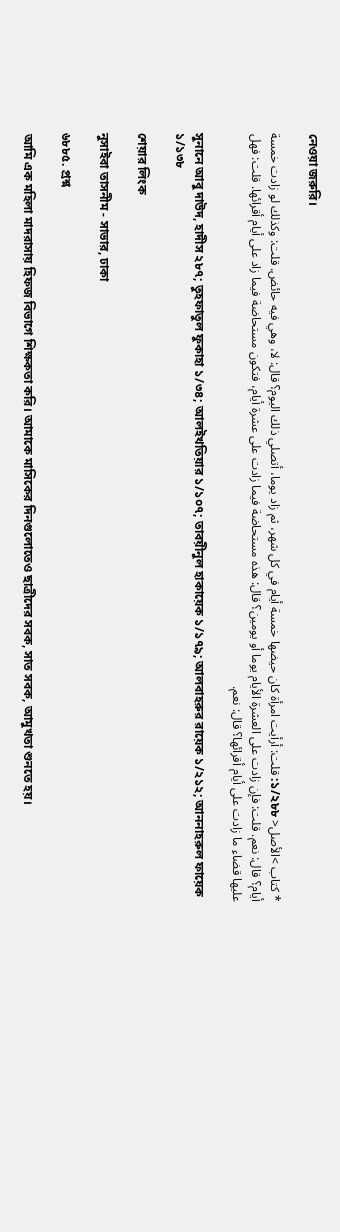নেওয়া জরুরি।

* كتاب >الأصل< ১/২৮৮: قلت: أرأيت امرأة كان حيضها خمسة أيام في كل شهر، ثم زاد يوما، أتصلي ذلك اليوم؟ قال: لا، وهي فيه حائض. قلت: وكذلك لو زادت خمسة أيام؟ قال: نعم. قلت: فإن زادت على العشرة الأيام يوما أو يومين؟ قال: هذه مستحاضة فيما زادت على عشرة أيام، فتكون مستحاضة فيما زاد على أيام أقرائها. قلت: فهل عليها قضاء ما زادت على أيام أقرائها؟ قال: نعم.

সুনানে আবু দাউদ, হাদীস ২৮৭; তুহফাতুল ফুকাহা ১/৩৪; আলইখতিয়ার ১/১০৭; তাবয়ীনুল হাকায়েক ১/১৭৯; আলবাহরুর রায়েক ১/২১২; আননাহরুল ফায়েক ১/১৩৮

শেয়ার লিংক

নুসাইবা তাসনীম - সাভার, ঢাকা

৬৮৮৫. প্রশ্ন

আমি এক মহিলা মাদরাসায় হিফজ বিভাগে শিক্ষকতা করি। আমাকে মাসিকের দিনগুলোতেও ছাত্রীদের সবক, সাত সবক, আমুখতা শুনতে হয়।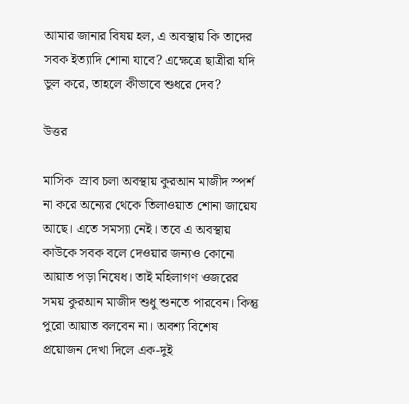আমার জানার বিষয় হল, এ অবস্থায় কি তাদের সবক ইত্যাদি শোনা যাবে? এক্ষেত্রে ছাত্রীরা যদি ভুল করে, তাহলে কীভাবে শুধরে দেব?

উত্তর

মাসিক  স্রাব চলা অবস্থায় কুরআন মাজীদ স্পর্শ না করে অন্যের থেকে তিলাওয়াত শোনা জায়েয আছে। এতে সমস্যা নেই। তবে এ অবস্থায় কাউকে সবক বলে দেওয়ার জন্যও কোনো আয়াত পড়া নিষেধ। তাই মহিলাগণ ওজরের সময় কুরআন মাজীদ শুধু শুনতে পারবেন। কিন্তু পুরো আয়াত বলবেন না। অবশ্য বিশেষ প্রয়োজন দেখা দিলে এক-দুই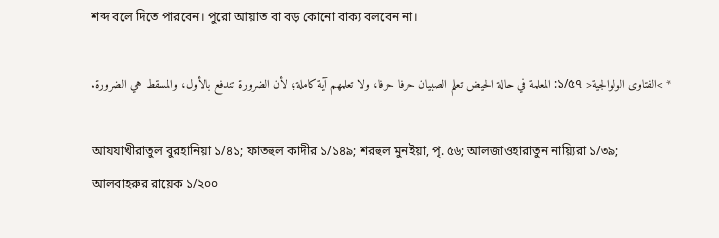শব্দ বলে দিতে পারবেন। পুরো আয়াত বা বড় কোনো বাক্য বলবেন না।

* >الفتاوى الولوالجية< ১/৫৭: المعلمة في حالة الحيض تعلم الصبيان حرفا حرفا، ولا تعلمهم آية كاملة؛ لأن الضرورة تندفع بالأول، والمسقط هي الضرورة.

আযযাখীরাতুল বুরহানিয়া ১/৪১; ফাতহুল কাদীর ১/১৪৯; শরহুল মুনইয়া, পৃ. ৫৬; আলজাওহারাতুন নায়্যিরা ১/৩৯; আলবাহরুর রায়েক ১/২০০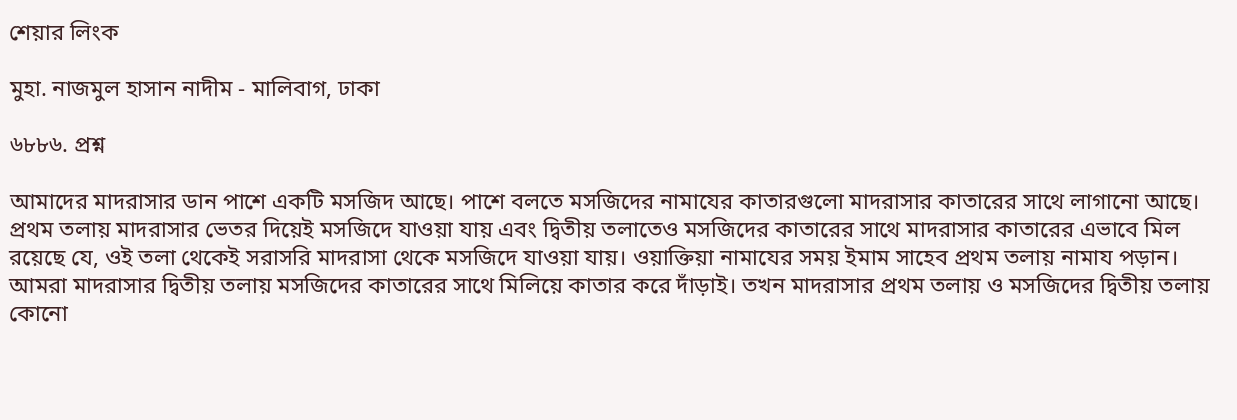শেয়ার লিংক

মুহা. নাজমুল হাসান নাদীম - মালিবাগ, ঢাকা

৬৮৮৬. প্রশ্ন

আমাদের মাদরাসার ডান পাশে একটি মসজিদ আছে। পাশে বলতে মসজিদের নামাযের কাতারগুলো মাদরাসার কাতারের সাথে লাগানো আছে। প্রথম তলায় মাদরাসার ভেতর দিয়েই মসজিদে যাওয়া যায় এবং দ্বিতীয় তলাতেও মসজিদের কাতারের সাথে মাদরাসার কাতারের এভাবে মিল রয়েছে যে, ওই তলা থেকেই সরাসরি মাদরাসা থেকে মসজিদে যাওয়া যায়। ওয়াক্তিয়া নামাযের সময় ইমাম সাহেব প্রথম তলায় নামায পড়ান। আমরা মাদরাসার দ্বিতীয় তলায় মসজিদের কাতারের সাথে মিলিয়ে কাতার করে দাঁড়াই। তখন মাদরাসার প্রথম তলায় ও মসজিদের দ্বিতীয় তলায় কোনো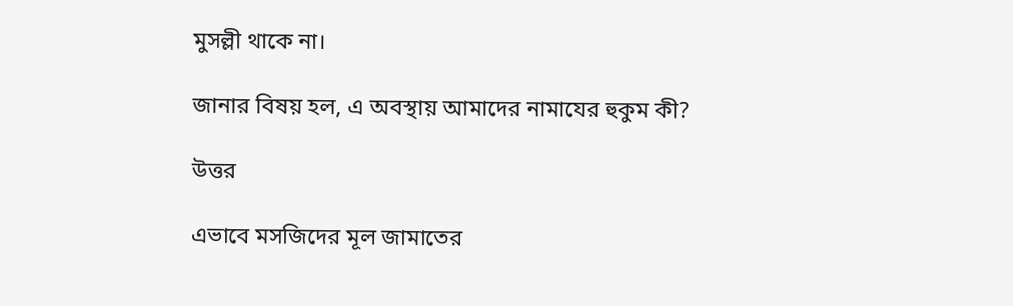মুসল্লী থাকে না।

জানার বিষয় হল, এ অবস্থায় আমাদের নামাযের হুকুম কী?

উত্তর

এভাবে মসজিদের মূল জামাতের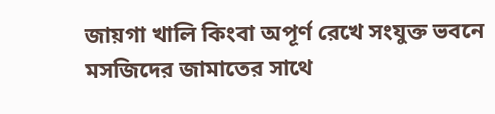জায়গা খালি কিংবা অপূর্ণ রেখে সংযুক্ত ভবনে মসজিদের জামাতের সাথে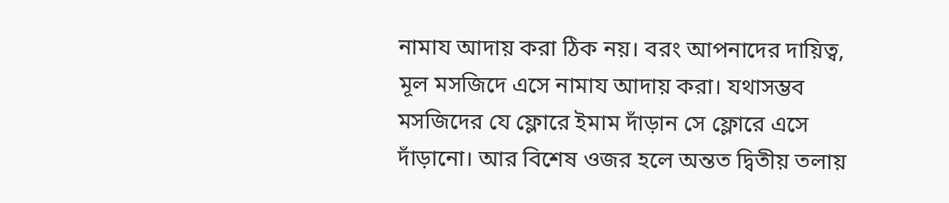নামায আদায় করা ঠিক নয়। বরং আপনাদের দায়িত্ব, মূল মসজিদে এসে নামায আদায় করা। যথাসম্ভব মসজিদের যে ফ্লোরে ইমাম দাঁড়ান সে ফ্লোরে এসে দাঁড়ানো। আর বিশেষ ওজর হলে অন্তত দ্বিতীয় তলায়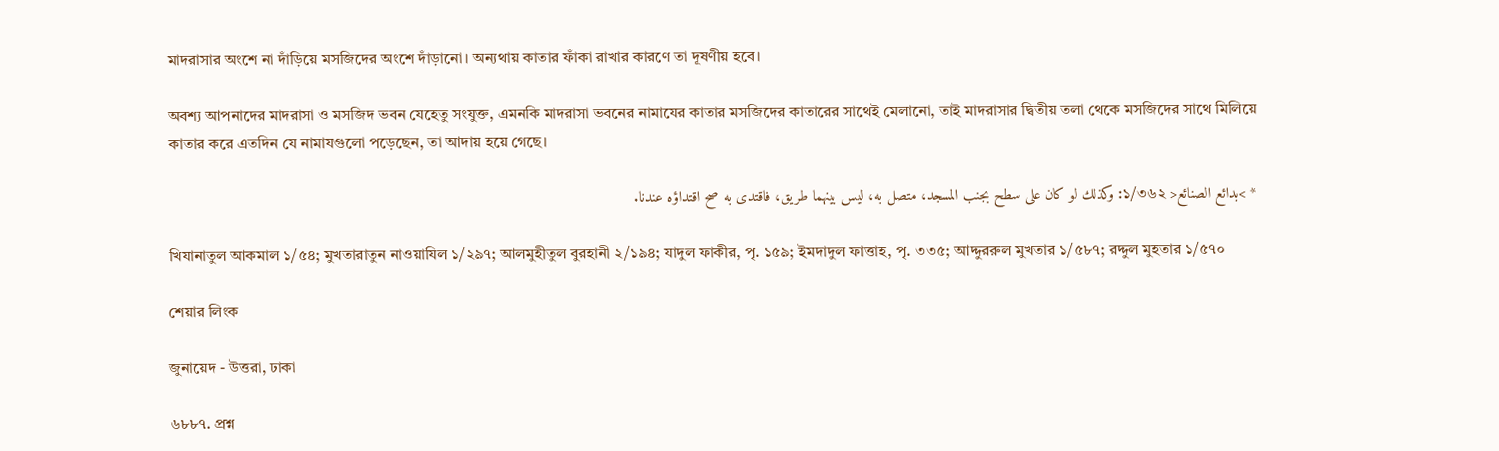মাদরাসার অংশে না দাঁড়িয়ে মসজিদের অংশে দাঁড়ানো। অন্যথায় কাতার ফাঁকা রাখার কারণে তা দূষণীয় হবে।

অবশ্য আপনাদের মাদরাসা ও মসজিদ ভবন যেহেতু সংযুক্ত, এমনকি মাদরাসা ভবনের নামাযের কাতার মসজিদের কাতারের সাথেই মেলানো, তাই মাদরাসার দ্বিতীয় তলা থেকে মসজিদের সাথে মিলিয়ে কাতার করে এতদিন যে নামাযগুলো পড়েছেন, তা আদায় হয়ে গেছে।

* >بدائع الصنائع< ১/৩৬২: وكذلك لو كان على سطح بجنب المسجد، متصل به، ليس بينهما طريق، فاقتدى به صح اقتداؤه عندنا.

খিযানাতুল আকমাল ১/৫৪; মুখতারাতুন নাওয়াযিল ১/২৯৭; আলমুহীতুল বুরহানী ২/১৯৪; যাদুল ফাকীর, পৃ. ১৫৯; ইমদাদুল ফাত্তাহ, পৃ. ৩৩৫; আদ্দুররুল মুখতার ১/৫৮৭; রদ্দুল মুহতার ১/৫৭০

শেয়ার লিংক

জুনায়েদ - উত্তরা, ঢাকা

৬৮৮৭. প্রশ্ন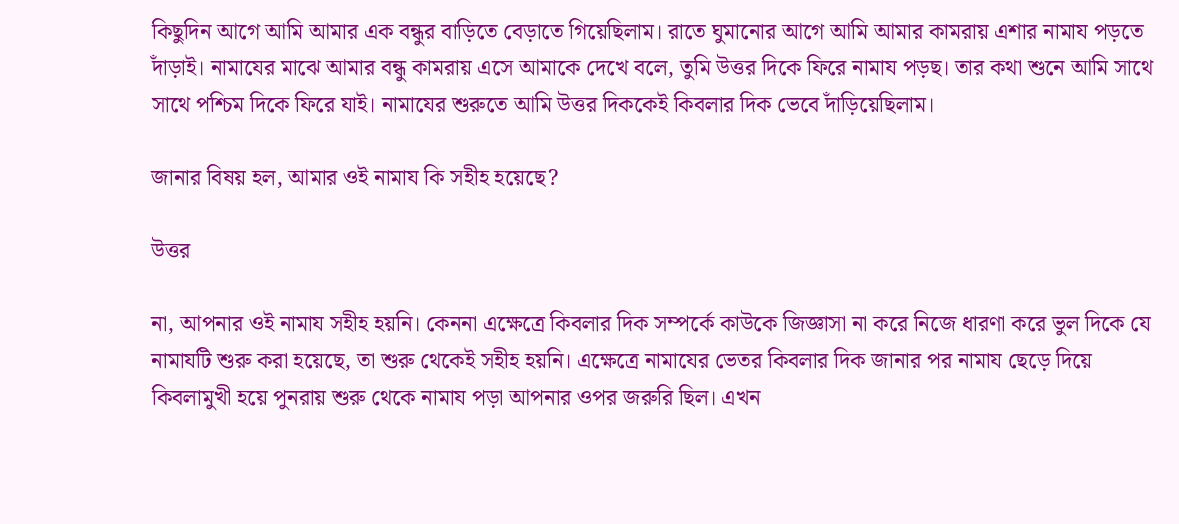কিছুদিন আগে আমি আমার এক বন্ধুর বাড়িতে বেড়াতে গিয়েছিলাম। রাতে ঘুমানোর আগে আমি আমার কামরায় এশার নামায পড়তে দাঁড়াই। নামাযের মাঝে আমার বন্ধু কামরায় এসে আমাকে দেখে বলে, তুমি উত্তর দিকে ফিরে নামায পড়ছ। তার কথা শুনে আমি সাথে সাথে পশ্চিম দিকে ফিরে যাই। নামাযের শুরুতে আমি উত্তর দিককেই কিবলার দিক ভেবে দাঁড়িয়েছিলাম।

জানার বিষয় হল, আমার ওই নামায কি সহীহ হয়েছে?

উত্তর

না, আপনার ওই নামায সহীহ হয়নি। কেননা এক্ষেত্রে কিবলার দিক সম্পর্কে কাউকে জিজ্ঞাসা না করে নিজে ধারণা করে ভুল দিকে যে নামাযটি শুরু করা হয়েছে, তা শুরু থেকেই সহীহ হয়নি। এক্ষেত্রে নামাযের ভেতর কিবলার দিক জানার পর নামায ছেড়ে দিয়ে কিবলামুখী হয়ে পুনরায় শুরু থেকে নামায পড়া আপনার ওপর জরুরি ছিল। এখন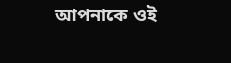আপনাকে ওই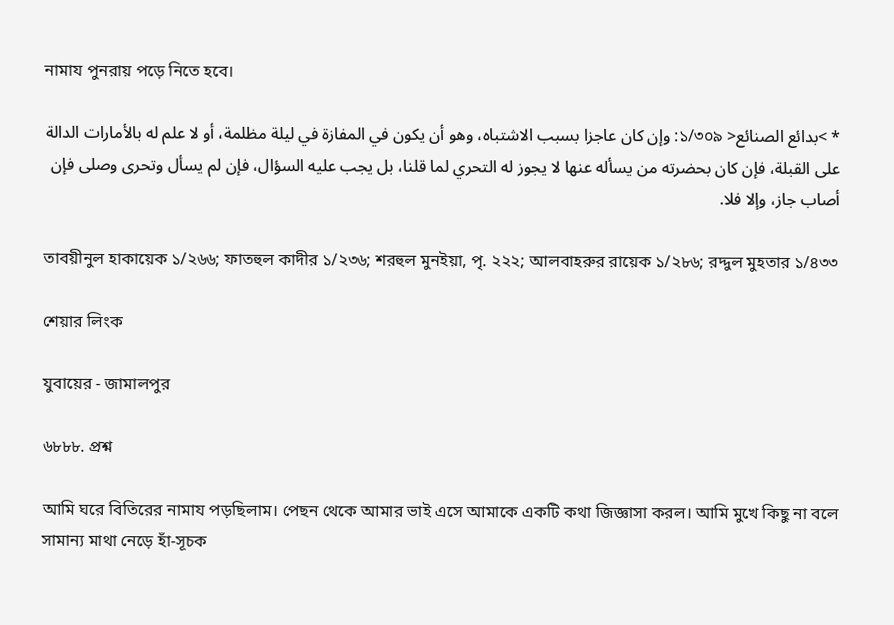নামায পুনরায় পড়ে নিতে হবে।

* >بدائع الصنائع< ১/৩০৯: وإن كان عاجزا بسبب الاشتباه، وهو أن يكون في المفازة في ليلة مظلمة، أو لا علم له بالأمارات الدالة على القبلة، فإن كان بحضرته من يسأله عنها لا يجوز له التحري لما قلنا، بل يجب عليه السؤال، فإن لم يسأل وتحرى وصلى فإن أصاب جاز، وإلا فلا.

তাবয়ীনুল হাকায়েক ১/২৬৬; ফাতহুল কাদীর ১/২৩৬; শরহুল মুনইয়া, পৃ. ২২২; আলবাহরুর রায়েক ১/২৮৬; রদ্দুল মুহতার ১/৪৩৩

শেয়ার লিংক

যুবায়ের - জামালপুর

৬৮৮৮. প্রশ্ন

আমি ঘরে বিতিরের নামায পড়ছিলাম। পেছন থেকে আমার ভাই এসে আমাকে একটি কথা জিজ্ঞাসা করল। আমি মুখে কিছু না বলে সামান্য মাথা নেড়ে হাঁ-সূচক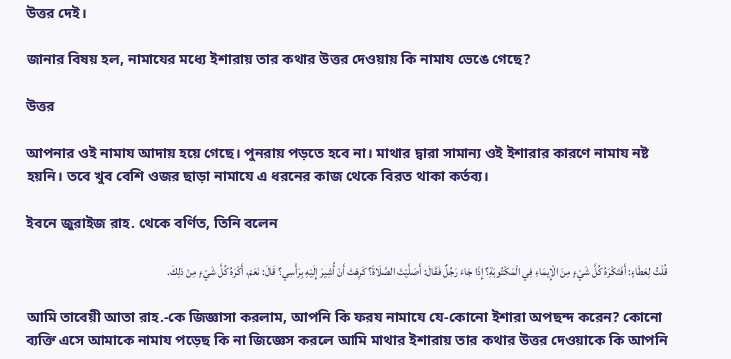উত্তর দেই।

জানার বিষয় হল, নামাযের মধ্যে ইশারায় তার কথার উত্তর দেওয়ায় কি নামায ভেঙে গেছে?

উত্তর

আপনার ওই নামায আদায় হয়ে গেছে। পুনরায় পড়তে হবে না। মাথার দ্বারা সামান্য ওই ইশারার কারণে নামায নষ্ট হয়নি। তবে খুব বেশি ওজর ছাড়া নামাযে এ ধরনের কাজ থেকে বিরত থাকা কর্তব্য।

ইবনে জুরাইজ রাহ. থেকে বর্ণিত, তিনি বলেন

قُلْتُ لِعَطَاءٍ: أَفَتَكْرَهُ كُلَّ شَيْءٍ مِنَ الْإِيمَاءِ فِي الْمَكْتُوبَةِ؟ إِذَا جَاءَ رَجُلٌ فَقَالَ: أَصَلَّيْتَ الصَّلَاةَ؟ كَرِهْتَ أَنْ أُشِيرَ إِلَيْهِ بِرَأْسِي؟ قَالَ: نَعَمْ، أَكْرَهُ كُلَّ شَيْءٍ مِنْ ذلِكَ.

আমি তাবেয়ী আতা রাহ.-কে জিজ্ঞাসা করলাম, আপনি কি ফরয নামাযে যে-কোনো ইশারা অপছন্দ করেন? কোনো ব্যক্তি এসে আমাকে নামায পড়েছ কি না জিজ্ঞেস করলে আমি মাথার ইশারায় তার কথার উত্তর দেওয়াকে কি আপনি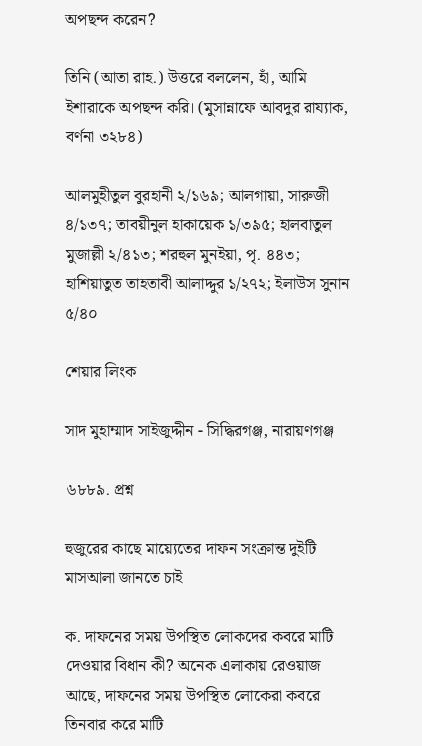অপছন্দ করেন?

তিনি (আতা রাহ.) উত্তরে বললেন, হাঁ, আমি ইশারাকে অপছন্দ করি। (মুসান্নাফে আবদুর রায্যাক, বর্ণনা ৩২৮৪)

আলমুহীতুল বুরহানী ২/১৬৯; আলগায়া, সারুজী ৪/১৩৭; তাবয়ীনুল হাকায়েক ১/৩৯৫; হালবাতুল মুজাল্লী ২/৪১৩; শরহুল মুনইয়া, পৃ. ৪৪৩; হাশিয়াতুত তাহতাবী আলাদ্দুর ১/২৭২; ইলাউস সুনান ৫/৪০

শেয়ার লিংক

সাদ মুহাম্মাদ সাইজুদ্দীন - সিদ্ধিরগঞ্জ, নারায়ণগঞ্জ

৬৮৮৯. প্রশ্ন

হুজুরের কাছে মায়্যেতের দাফন সংক্রান্ত দুইটি মাসআলা জানতে চাই

ক. দাফনের সময় উপস্থিত লোকদের কবরে মাটি দেওয়ার বিধান কী? অনেক এলাকায় রেওয়াজ আছে, দাফনের সময় উপস্থিত লোকেরা কবরে তিনবার করে মাটি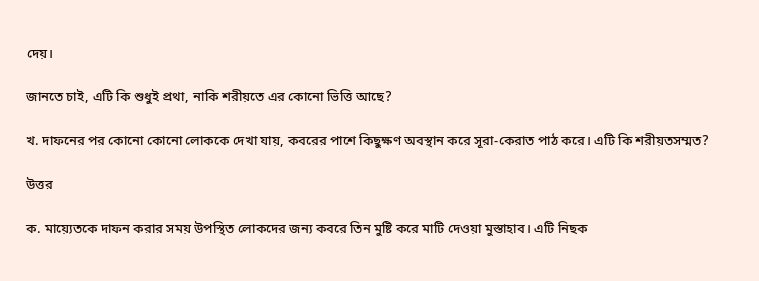দেয়।

জানতে চাই, এটি কি শুধুই প্রথা, নাকি শরীয়তে এর কোনো ভিত্তি আছে?

খ. দাফনের পর কোনো কোনো লোককে দেখা যায়, কবরের পাশে কিছুক্ষণ অবস্থান করে সূরা-কেরাত পাঠ করে। এটি কি শরীয়তসম্মত?

উত্তর

ক. মায়্যেতকে দাফন করার সময় উপস্থিত লোকদের জন্য কবরে তিন মুষ্টি করে মাটি দেওয়া মুস্তাহাব। এটি নিছক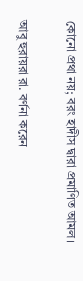কোনো প্রথা নয়; বরং হাদীস দ্বারা প্রমাণিত আমল।

আবু হুরায়রা রা. বর্ণনা করেন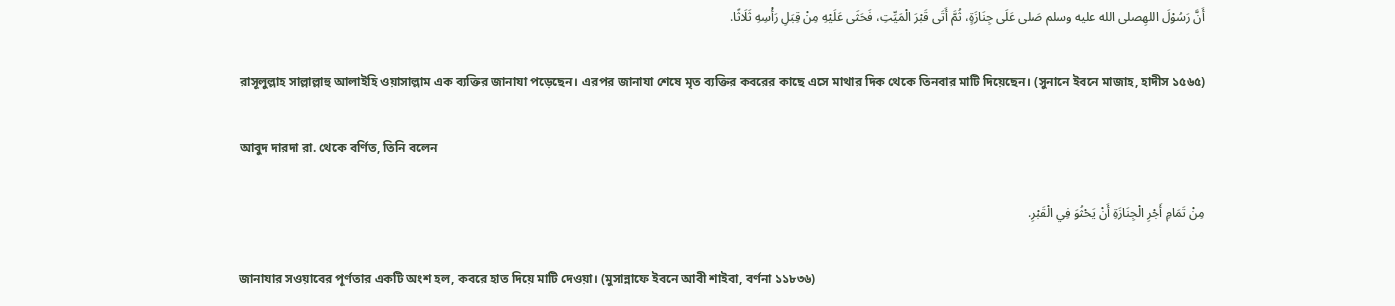أَنَّ رَسُوْلَ اللهِصلى الله عليه وسلم صَلى عَلَى جِنَازَةٍ، ثُمَّ أَتَى قَبْرَ الْمَيِّتِ، فَحَثَى عَلَيْهِ مِنْ قِبَلِ رَأْسِهِ ثَلَاثًا.

রাসূলুল্লাহ সাল্লাল্লাহু আলাইহি ওয়াসাল্লাম এক ব্যক্তির জানাযা পড়েছেন। এরপর জানাযা শেষে মৃত ব্যক্তির কবরের কাছে এসে মাথার দিক থেকে তিনবার মাটি দিয়েছেন। (সুনানে ইবনে মাজাহ, হাদীস ১৫৬৫)

আবুদ দারদা রা. থেকে বর্ণিত, তিনি বলেন

مِنْ تَمَامِ أَجْرِ الْجِنَازَةِ أَنْ يَحْثُوَ فِي الْقَبْرِ.

জানাযার সওয়াবের পূর্ণতার একটি অংশ হল, কবরে হাত দিয়ে মাটি দেওয়া। (মুসান্নাফে ইবনে আবী শাইবা, বর্ণনা ১১৮৩৬)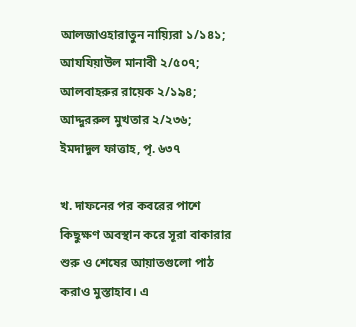আলজাওহারাতুন নায়্যিরা ১/১৪১; আযযিয়াউল মানাবী ২/৫০৭; আলবাহরুর রায়েক ২/১৯৪; আদ্দুররুল মুখতার ২/২৩৬; ইমদাদুল ফাত্তাহ, পৃ. ৬৩৭

খ. দাফনের পর কবরের পাশে কিছুক্ষণ অবস্থান করে সূরা বাকারার শুরু ও শেষের আয়াতগুলো পাঠ করাও মুস্তাহাব। এ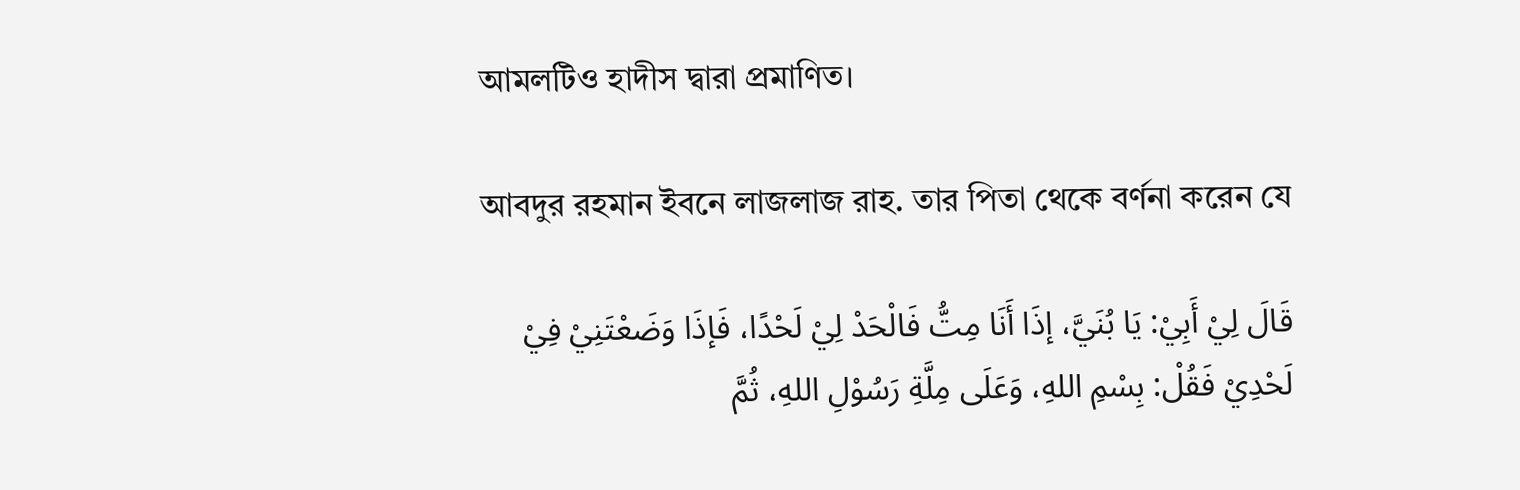আমলটিও হাদীস দ্বারা প্রমাণিত।

আবদুর রহমান ইবনে লাজলাজ রাহ. তার পিতা থেকে বর্ণনা করেন যে

قَالَ لِيْ أَبِيْ: يَا بُنَيَّ، إذَا أَنَا مِتُّ فَالْحَدْ لِيْ لَحْدًا، فَإذَا وَضَعْتَنِيْ فِيْ لَحْدِيْ فَقُلْ: بِسْمِ اللهِ، وَعَلَى مِلَّةِ رَسُوْلِ اللهِ، ثُمَّ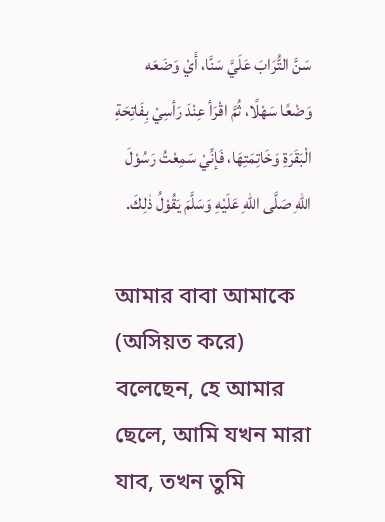سَنَّ التُّرَابَ عَلَيَّ سَنَّا، أَيْ وَضَعَه وَضْعًا سَهْلًا، ثُمَّ اقْرَأ عِنْدَ رَأسِيْ بِفَاتِحَةِ الْبَقَرَةِ وَخَاتِمَتِهَا، فَإنِّيْ سَمِعْتُ رَسُوْلَ اللهِ صَلَّى اللهِ عَلَيْهِ وَسَلَّمَ يَقُوْلُ ذٰلِكَ.

আমার বাবা আমাকে (অসিয়ত করে) বলেছেন, হে আমার ছেলে, আমি যখন মারা যাব, তখন তুমি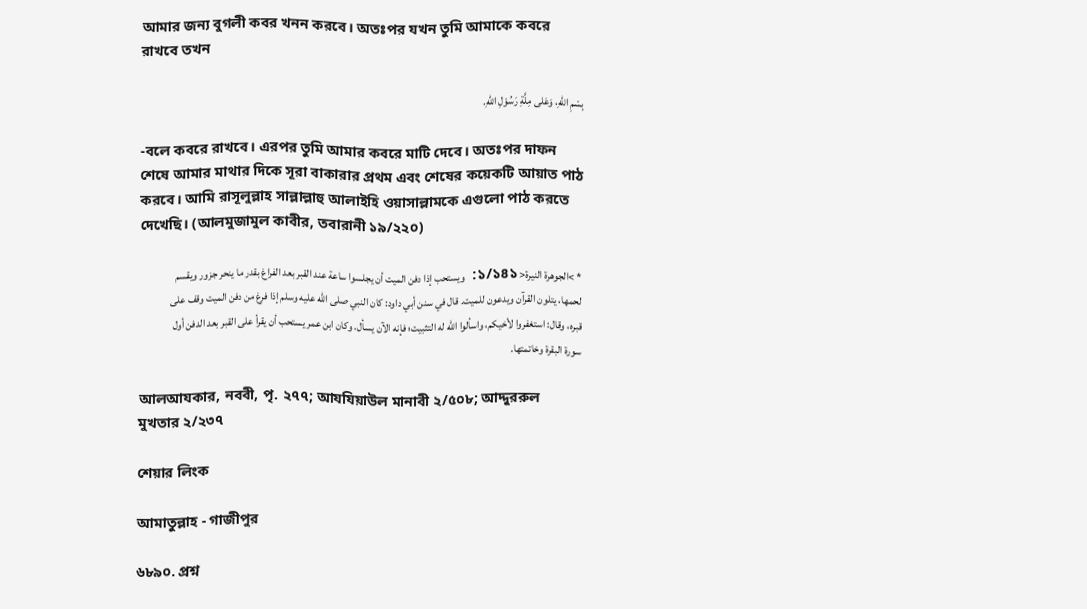আমার জন্য বুগলী কবর খনন করবে। অতঃপর যখন তুমি আমাকে কবরে রাখবে তখন

بِسْمِ اللهِ، وَعَلى مِلَّةِ رَسُوْلِ اللهِ.

-বলে কবরে রাখবে। এরপর তুমি আমার কবরে মাটি দেবে। অতঃপর দাফন শেষে আমার মাথার দিকে সূরা বাকারার প্রথম এবং শেষের কয়েকটি আয়াত পাঠ করবে। আমি রাসূলুল্লাহ সাল্লাল্লাহু আলাইহি ওয়াসাল্লামকে এগুলো পাঠ করতে দেখেছি। (আলমুজামুল কাবীর, তবারানী ১৯/২২০)

* >الجوهرة النيرة< ১/১৪১:  ويستحب إذا دفن الميت أن يجلسوا ساعة عند القبر بعد الفراغ بقدر ما ينحر جزور ويقسم لحمها، يتلون القرآن ويدعون للميت. قال في سنن أبي داود: كان النبي صلى الله عليه وسلم إذا فرغ من دفن الميت وقف على قبره، وقال: استغفروا لأخيكم، واسألوا الله له التثبيت؛ فإنه الآن يسأل. وكان ابن عمر يستحب أن يقرأ على القبر بعد الدفن أول سورة البقرة وخاتمتها.

আলআযকার, নববী, পৃ. ২৭৭; আযযিয়াউল মানাবী ২/৫০৮; আদ্দুররুল মুখতার ২/২৩৭

শেয়ার লিংক

আমাতুল্লাহ - গাজীপুর

৬৮৯০. প্রশ্ন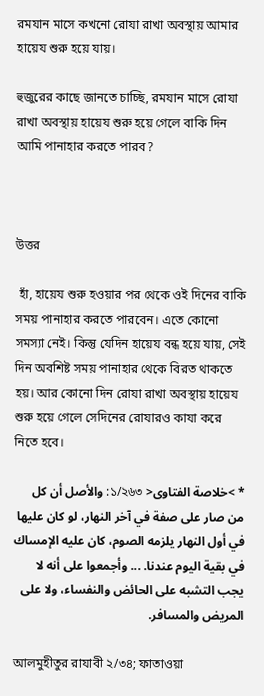রমযান মাসে কখনো রোযা রাখা অবস্থায় আমার হায়েয শুরু হয়ে যায়।

হুজুরের কাছে জানতে চাচ্ছি, রমযান মাসে রোযা রাখা অবস্থায় হায়েয শুরু হয়ে গেলে বাকি দিন আমি পানাহার করতে পারব?



উত্তর

 হাঁ, হায়েয শুরু হওয়ার পর থেকে ওই দিনের বাকি সময় পানাহার করতে পারবেন। এতে কোনো সমস্যা নেই। কিন্তু যেদিন হায়েয বন্ধ হয়ে যায়, সেই দিন অবশিষ্ট সময় পানাহার থেকে বিরত থাকতে হয়। আর কোনো দিন রোযা রাখা অবস্থায় হায়েয শুরু হয়ে গেলে সেদিনের রোযারও কাযা করে নিতে হবে।

* >خلاصة الفتاوى< ১/২৬৩: والأصل أن كل من صار على صفة في آخر النهار، لو كان عليها في أول النهار يلزمه الصوم، كان عليه الإمساك في بقية اليوم عندنا. ... وأجمعوا على أنه لا يجب التشبه على الحائض والنفساء، ولا على المريض والمسافر.

আলমুহীতুর রাযাবী ২/৩৪; ফাতাওয়া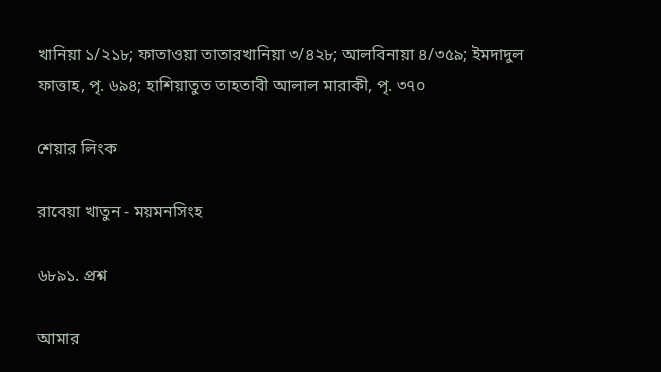খানিয়া ১/২১৮; ফাতাওয়া তাতারখানিয়া ৩/৪২৮; আলবিনায়া ৪/৩৫৯; ইমদাদুল ফাত্তাহ, পৃ. ৬৯৪; হাশিয়াতুত তাহতাবী আলাল মারাকী, পৃ. ৩৭০

শেয়ার লিংক

রাবেয়া খাতুন - ময়মনসিংহ

৬৮৯১. প্রশ্ন

আমার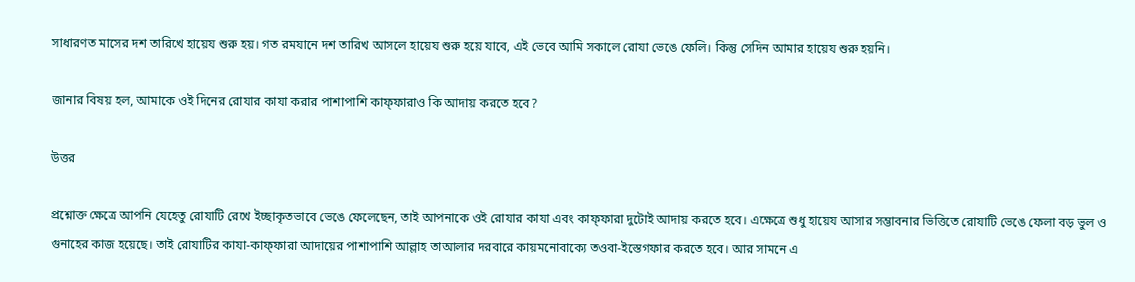সাধারণত মাসের দশ তারিখে হায়েয শুরু হয়। গত রমযানে দশ তারিখ আসলে হায়েয শুরু হয়ে যাবে, এই ভেবে আমি সকালে রোযা ভেঙে ফেলি। কিন্তু সেদিন আমার হায়েয শুরু হয়নি।

জানার বিষয় হল, আমাকে ওই দিনের রোযার কাযা করার পাশাপাশি কাফ্ফারাও কি আদায় করতে হবে?

উত্তর

প্রশ্নোক্ত ক্ষেত্রে আপনি যেহেতু রোযাটি রেখে ইচ্ছাকৃতভাবে ভেঙে ফেলেছেন, তাই আপনাকে ওই রোযার কাযা এবং কাফ্ফারা দুটোই আদায় করতে হবে। এক্ষেত্রে শুধু হায়েয আসার সম্ভাবনার ভিত্তিতে রোযাটি ভেঙে ফেলা বড় ভুল ও গুনাহের কাজ হয়েছে। তাই রোযাটির কাযা-কাফ্ফারা আদায়ের পাশাপাশি আল্লাহ তাআলার দরবারে কায়মনোবাক্যে তওবা-ইস্তেগফার করতে হবে। আর সামনে এ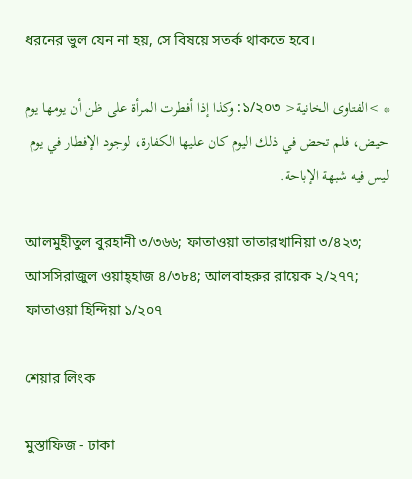ধরনের ভুল যেন না হয়, সে বিষয়ে সতর্ক থাকতে হবে।

* >الفتاوى الخانية< ১/২০৩: وكذا إذا أفطرت المرأة على ظن أن يومها يوم حيض، فلم تحض في ذلك اليوم كان عليها الكفارة، لوجود الإفطار في يوم ليس فيه شبهة الإباحة.

আলমুহীতুল বুরহানী ৩/৩৬৬; ফাতাওয়া তাতারখানিয়া ৩/৪২৩; আসসিরাজুল ওয়াহ্হাজ ৪/৩৮৪; আলবাহরুর রায়েক ২/২৭৭; ফাতাওয়া হিন্দিয়া ১/২০৭

শেয়ার লিংক

মুস্তাফিজ - ঢাকা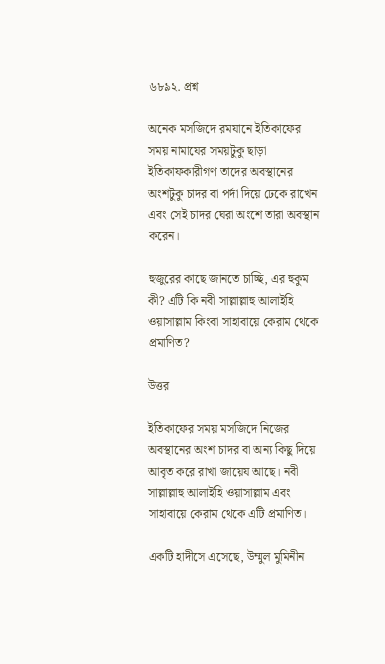৬৮৯২. প্রশ্ন

অনেক মসজিদে রমযানে ইতিকাফের সময় নামাযের সময়টুকু ছাড়া ইতিকাফকারীগণ তাদের অবস্থানের অংশটুকু চাদর বা পর্দা দিয়ে ঢেকে রাখেন এবং সেই চাদর ঘেরা অংশে তারা অবস্থান করেন।

হুজুরের কাছে জানতে চাচ্ছি, এর হুকুম কী? এটি কি নবী সাল্লাল্লাহু আলাইহি ওয়াসাল্লাম কিংবা সাহাবায়ে কেরাম থেকে প্রমাণিত?

উত্তর

ইতিকাফের সময় মসজিদে নিজের অবস্থানের অংশ চাদর বা অন্য কিছু দিয়ে আবৃত করে রাখা জায়েয আছে। নবী সাল্লাল্লাহু আলাইহি ওয়াসাল্লাম এবং সাহাবায়ে কেরাম থেকে এটি প্রমাণিত।

একটি হাদীসে এসেছে, উম্মুল মুমিনীন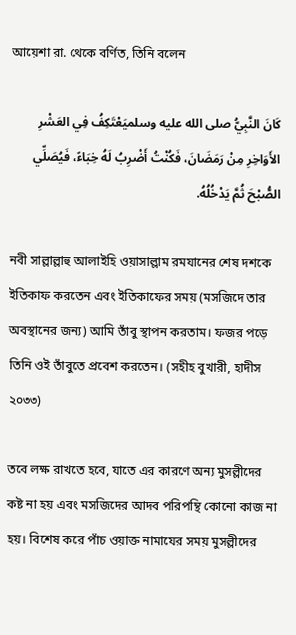আয়েশা রা. থেকে বর্ণিত, তিনি বলেন

كَانَ النَّبِيُّ صلى الله عليه وسلميَعْتَكِفُ فِي العَشْرِ الأَوَاخِرِ مِنْ رَمَضَانَ، فَكُنْتُ أَضْرِبُ لَهُ خِبَاءً، فَيُصَلِّي الصُّبْحَ ثُمَّ يَدْخُلُهُ.

নবী সাল্লাল্লাহু আলাইহি ওয়াসাল্লাম রমযানের শেষ দশকে ইতিকাফ করতেন এবং ইতিকাফের সময় (মসজিদে তার অবস্থানের জন্য) আমি তাঁবু স্থাপন করতাম। ফজর পড়ে তিনি ওই তাঁবুতে প্রবেশ করতেন। (সহীহ বুখারী, হাদীস ২০৩৩)

তবে লক্ষ রাখতে হবে, যাতে এর কারণে অন্য মুসল্লীদের কষ্ট না হয় এবং মসজিদের আদব পরিপন্থি কোনো কাজ না হয়। বিশেষ করে পাঁচ ওয়াক্ত নামাযের সময় মুসল্লীদের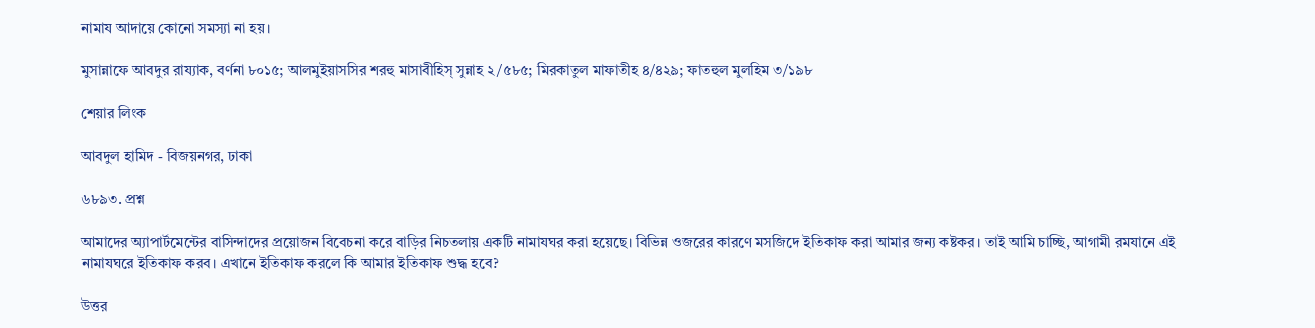নামায আদায়ে কোনো সমস্যা না হয়।

মুসান্নাফে আবদুর রায্যাক, বর্ণনা ৮০১৫; আলমুইয়াসসির শরহু মাসাবীহিস্ সুন্নাহ ২/৫৮৫; মিরকাতুল মাফাতীহ ৪/৪২৯; ফাতহুল মুলহিম ৩/১৯৮

শেয়ার লিংক

আবদুল হামিদ - বিজয়নগর, ঢাকা

৬৮৯৩. প্রশ্ন

আমাদের অ্যাপার্টমেন্টের বাসিন্দাদের প্রয়োজন বিবেচনা করে বাড়ির নিচতলায় একটি নামাযঘর করা হয়েছে। বিভিন্ন ওজরের কারণে মসজিদে ইতিকাফ করা আমার জন্য কষ্টকর। তাই আমি চাচ্ছি, আগামী রমযানে এই নামাযঘরে ইতিকাফ করব। এখানে ইতিকাফ করলে কি আমার ইতিকাফ শুদ্ধ হবে?

উত্তর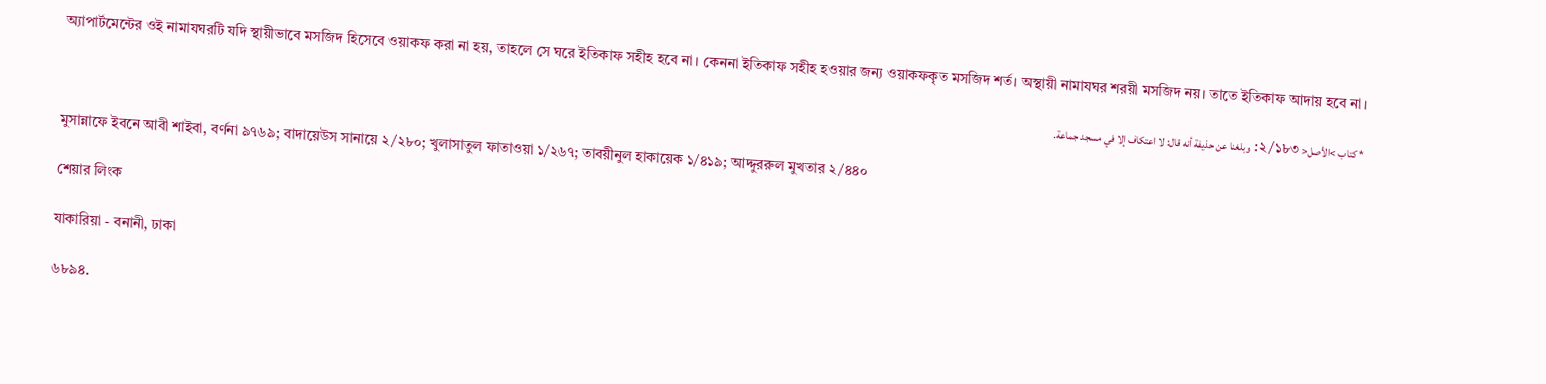অ্যাপার্টমেন্টের ওই নামাযঘরটি যদি স্থায়ীভাবে মসজিদ হিসেবে ওয়াকফ করা না হয়, তাহলে সে ঘরে ইতিকাফ সহীহ হবে না। কেননা ইতিকাফ সহীহ হওয়ার জন্য ওয়াকফকৃত মসজিদ শর্ত। অস্থায়ী নামাযঘর শরয়ী মসজিদ নয়। তাতে ইতিকাফ আদায় হবে না।

* كتاب >الأصل< ২/১৮৩: وبلغنا عن حذيفة أنه قال: لا اعتكاف إلا في مسجد جماعة.

মুসান্নাফে ইবনে আবী শাইবা, বর্ণনা ৯৭৬৯; বাদায়েউস সানায়ে ২/২৮০; খুলাসাতুল ফাতাওয়া ১/২৬৭; তাবয়ীনুল হাকায়েক ১/৪১৯; আদ্দুররুল মুখতার ২/৪৪০

শেয়ার লিংক

যাকারিয়া - বনানী, ঢাকা

৬৮৯৪.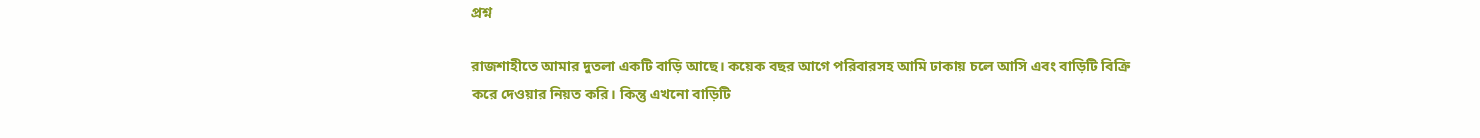প্রশ্ন

রাজশাহীতে আমার দুতলা একটি বাড়ি আছে। কয়েক বছর আগে পরিবারসহ আমি ঢাকায় চলে আসি এবং বাড়িটি বিক্রি করে দেওয়ার নিয়ত করি। কিন্তু এখনো বাড়িটি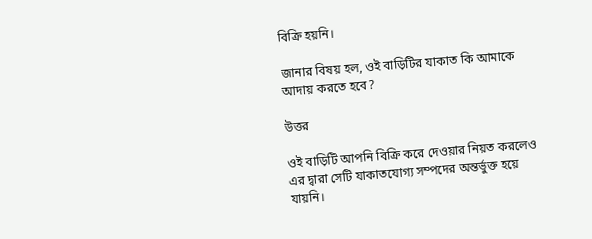বিক্রি হয়নি।

জানার বিষয় হল, ওই বাড়িটির যাকাত কি আমাকে আদায় করতে হবে?

উত্তর

ওই বাড়িটি আপনি বিক্রি করে দেওয়ার নিয়ত করলেও এর দ্বারা সেটি যাকাতযোগ্য সম্পদের অন্তর্ভুক্ত হয়ে যায়নি।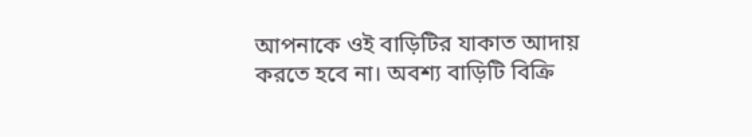আপনাকে ওই বাড়িটির যাকাত আদায় করতে হবে না। অবশ্য বাড়িটি বিক্রি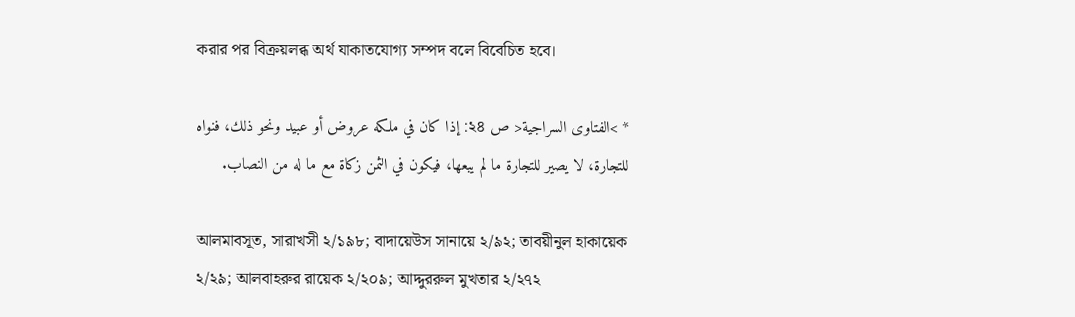করার পর বিক্রয়লব্ধ অর্থ যাকাতযোগ্য সম্পদ বলে বিবেচিত হবে।

* >الفتاوى السراجية< ص ২৪: إذا كان في ملكه عروض أو عبيد ونحو ذلك، فنواه للتجارة، لا يصير للتجارة ما لم يبعها، فيكون في الثمن زكاة مع ما له من النصاب.

আলমাবসূত, সারাখসী ২/১৯৮; বাদায়েউস সানায়ে ২/৯২; তাবয়ীনুল হাকায়েক ২/২৯; আলবাহরুর রায়েক ২/২০৯; আদ্দুররুল মুখতার ২/২৭২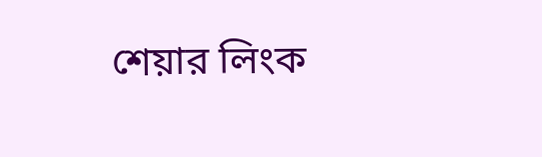শেয়ার লিংক